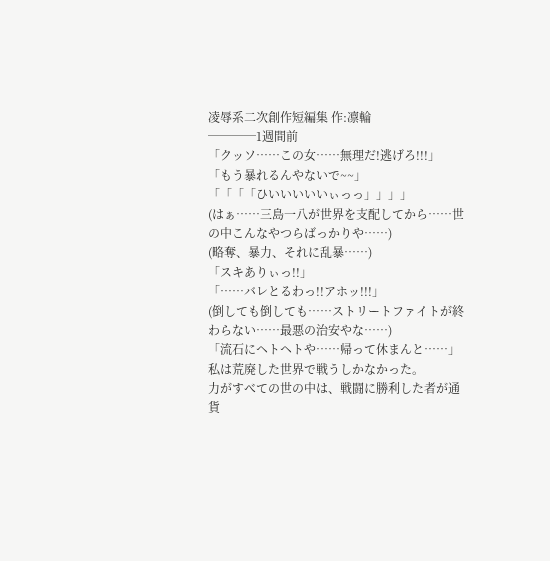凌辱系二次創作短編集 作:凛輪
────1週間前
「クッソ……この女……無理だ!逃げろ!!!」
「もう暴れるんやないで~~」
「「「「ひいいいいいぃっっ」」」」
(はぁ……三島一八が世界を支配してから……世の中こんなやつらばっかりや……)
(略奪、暴力、それに乱暴……)
「スキありぃっ!!」
「……バレとるわっ!!アホッ!!!」
(倒しても倒しても……ストリートファイトが終わらない……最悪の治安やな……)
「流石にヘトヘトや……帰って休まんと……」
私は荒廃した世界で戦うしかなかった。
力がすべての世の中は、戦闘に勝利した者が通貨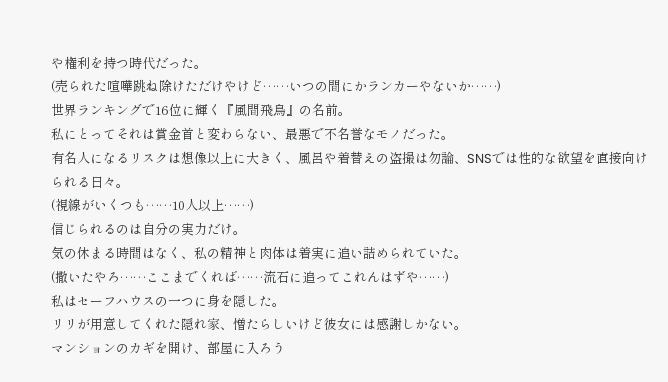や権利を持つ時代だった。
(売られた喧嘩跳ね除けただけやけど……いつの間にかランカーやないか……)
世界ランキングで16位に輝く『風間飛鳥』の名前。
私にとってそれは賞金首と変わらない、最悪で不名誉なモノだった。
有名人になるリスクは想像以上に大きく、風呂や着替えの盗撮は勿論、SNSでは性的な欲望を直接向けられる日々。
(視線がいくつも……10人以上……)
信じられるのは自分の実力だけ。
気の休まる時間はなく、私の精神と肉体は着実に追い詰められていた。
(撒いたやろ……ここまでくれば……流石に追ってこれんはずや……)
私はセーフハウスの一つに身を隠した。
リリが用意してくれた隠れ家、憎たらしいけど彼女には感謝しかない。
マンションのカギを開け、部屋に入ろう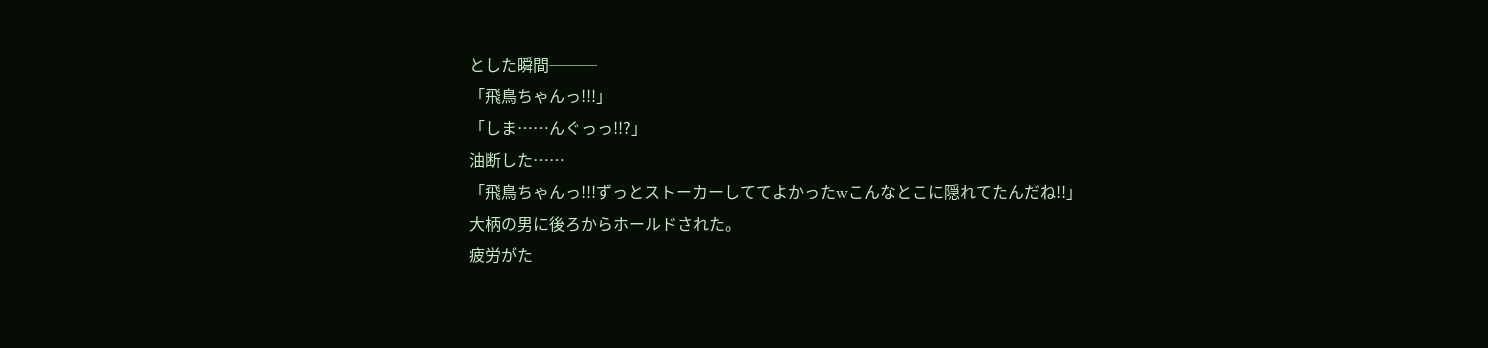とした瞬間───
「飛鳥ちゃんっ!!!」
「しま……んぐっっ!!?」
油断した……
「飛鳥ちゃんっ!!!ずっとストーカーしててよかったwこんなとこに隠れてたんだね!!」
大柄の男に後ろからホールドされた。
疲労がた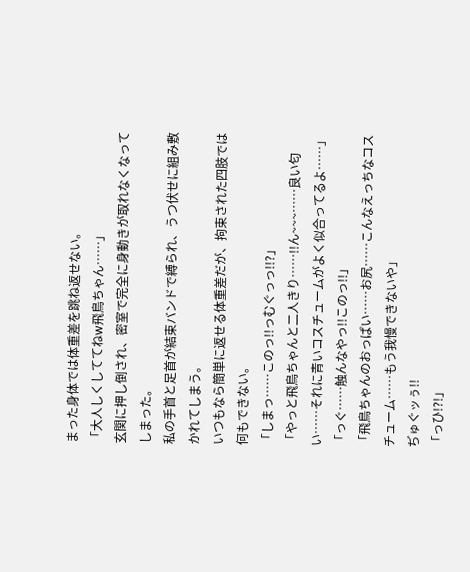まった身体では体重差を跳ね返せない。
「大人しくしててねw飛鳥ちゃん……」
玄関に押し倒され、密室で完全に身動きが取れなくなってしまった。
私の手首と足首が結束バンドで縛られ、うつ伏せに組み敷かれてしまう。
いつもなら簡単に返せる体重差だが、拘束された四肢では何もできない。
「しまっ……このっ!!っむぐっっ!!?」
「やっと飛鳥ちゃんと二人きり……!!ん~~~……良い匂い……それに青いコスチュームがよく似合ってるよ……」
「っぐ……触んなやっ!!このっ!!」
「飛鳥ちゃんのおっぱい……お尻……こんなえっちなコスチューム……もう我慢できないや」
ぢゅぐッぅ!!
「っひ!?!」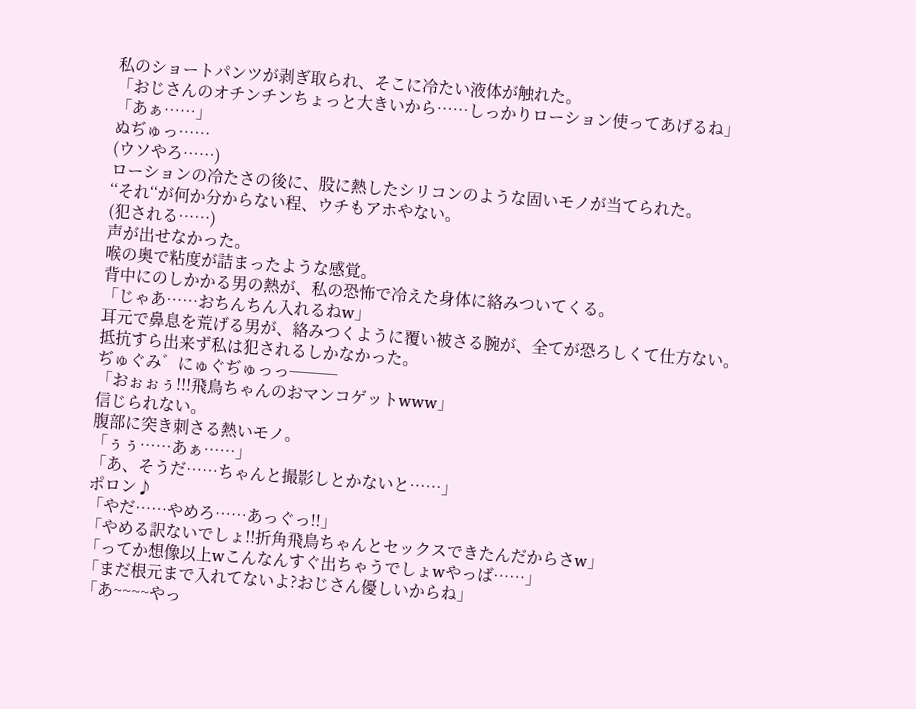私のショートパンツが剥ぎ取られ、そこに冷たい液体が触れた。
「おじさんのオチンチンちょっと大きいから……しっかりローション使ってあげるね」
「あぁ……」
ぬぢゅっ……
(ウソやろ……)
ローションの冷たさの後に、股に熱したシリコンのような固いモノが当てられた。
‘‘それ‘‘が何か分からない程、ウチもアホやない。
(犯される……)
声が出せなかった。
喉の奥で粘度が詰まったような感覚。
背中にのしかかる男の熱が、私の恐怖で冷えた身体に絡みついてくる。
「じゃあ……おちんちん入れるねw」
耳元で鼻息を荒げる男が、絡みつくように覆い被さる腕が、全てが恐ろしくて仕方ない。
抵抗すら出来ず私は犯されるしかなかった。
ぢゅぐみ゛にゅぐぢゅっっ───
「おぉぉぅ!!!飛鳥ちゃんのおマンコゲットwww」
信じられない。
腹部に突き刺さる熱いモノ。
「ぅぅ……あぁ……」
「あ、そうだ……ちゃんと撮影しとかないと……」
ポロン♪
「やだ……やめろ……あっぐっ!!」
「やめる訳ないでしょ!!折角飛鳥ちゃんとセックスできたんだからさw」
「ってか想像以上wこんなんすぐ出ちゃうでしょwやっば……」
「まだ根元まで入れてないよ?おじさん優しいからね」
「あ~~~~やっ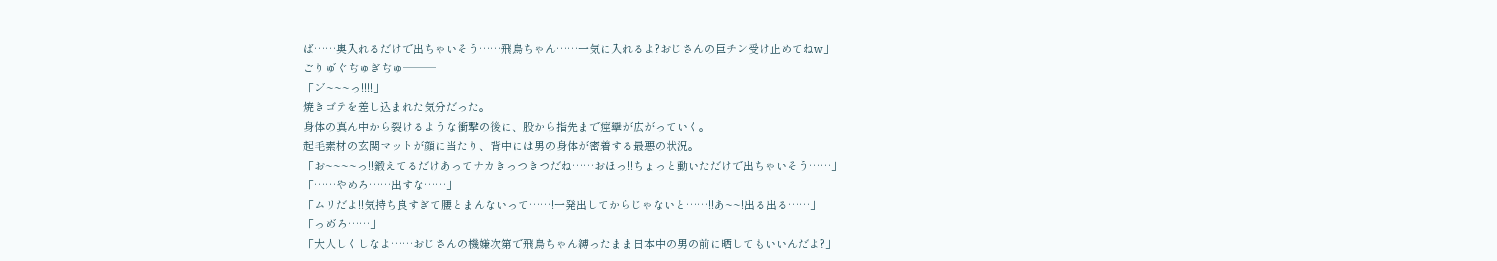ば……奥入れるだけで出ちゃいそう……飛鳥ちゃん……一気に入れるよ?おじさんの巨チン受け止めてねw」
ごりゅ゛ぐぢゅぎぢゅ───
「ン゛~~~っ!!!!」
焼きゴテを差し込まれた気分だった。
身体の真ん中から裂けるような衝撃の後に、股から指先まで痙攣が広がっていく。
起毛素材の玄関マットが顔に当たり、背中には男の身体が密着する最悪の状況。
「お~~~~っ!!鍛えてるだけあってナカきっつきつだね……おほっ!!ちょっと動いただけで出ちゃいそう……」
「……やめろ……出すな……」
「ムリだよ!!気持ち良すぎて腰とまんないって……!一発出してからじゃないと……!!あ~~!出る出る……」
「っめ゛ろ……」
「大人しくしなよ……おじさんの機嫌次第で飛鳥ちゃん縛ったまま日本中の男の前に晒してもいいんだよ?」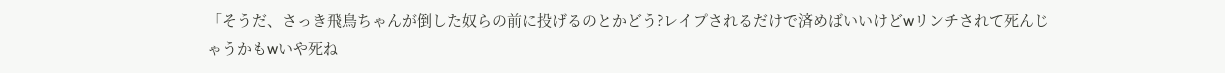「そうだ、さっき飛鳥ちゃんが倒した奴らの前に投げるのとかどう?レイプされるだけで済めばいいけどwリンチされて死んじゃうかもwいや死ね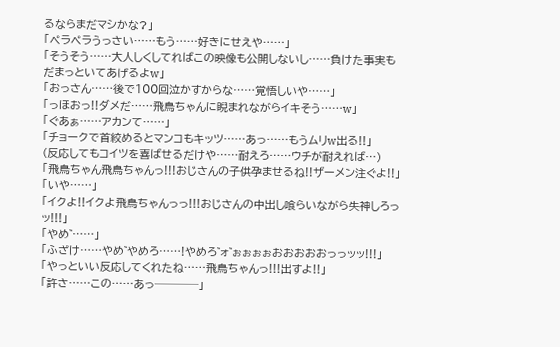るならまだマシかな?」
「ペラペラうっさい……もう……好きにせえや……」
「そうそう……大人しくしてればこの映像も公開しないし……負けた事実もだまっといてあげるよw」
「おっさん……後で100回泣かすからな……覚悟しいや……」
「っほおっ!!ダメだ……飛鳥ちゃんに睨まれながらイキそう……w」
「ぐあぁ……アカンて……」
「チョークで首絞めるとマンコもキッツ……あっ……もうムリw出る!!」
(反応してもコイツを喜ばせるだけや……耐えろ……ウチが耐えれば…)
「飛鳥ちゃん飛鳥ちゃんっ!!!おじさんの子供孕ませるね!!ザーメン注ぐよ!!」
「いや……」
「イクよ!!イクよ飛鳥ちゃんっっ!!!おじさんの中出し喰らいながら失神しろっッ!!!」
「やめ゛……」
「ふざけ……やめ゛やめろ……!やめろ゛ォ゛ぉぉぉぉおおおおおっっッッ!!!」
「やっといい反応してくれたね……飛鳥ちゃんっ!!!出すよ!!」
「許さ……この……あっ────」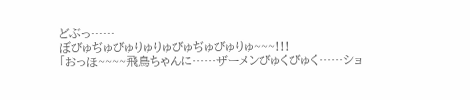どぶっ……
ぼびゅぢゅびゅりゅりゅびゅぢゅびゅりゅ~~~!!!
「おっほ~~~~飛鳥ちゃんに……ザーメンびゅくびゅく……ショ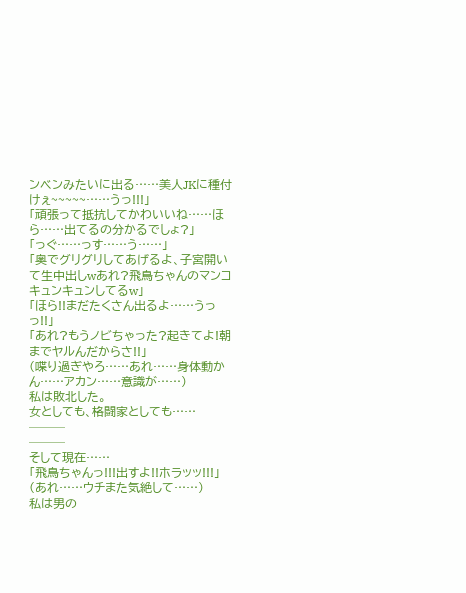ンベンみたいに出る……美人JKに種付けぇ~~~~~……うっ!!!」
「頑張って抵抗してかわいいね……ほら……出てるの分かるでしょ?」
「っぐ……っす……う……」
「奥でグリグリしてあげるよ、子宮開いて生中出しwあれ?飛鳥ちゃんのマンコキュンキュンしてるw」
「ほら!!まだたくさん出るよ……うっっ!!」
「あれ?もうノビちゃった?起きてよ!朝までヤルんだからさ!!」
(喋り過ぎやろ……あれ……身体動かん……アカン……意識が……)
私は敗北した。
女としても、格闘家としても……
───
───
そして現在……
「飛鳥ちゃんっ!!!出すよ!!ホラッッ!!!」
(あれ……ウチまた気絶して……)
私は男の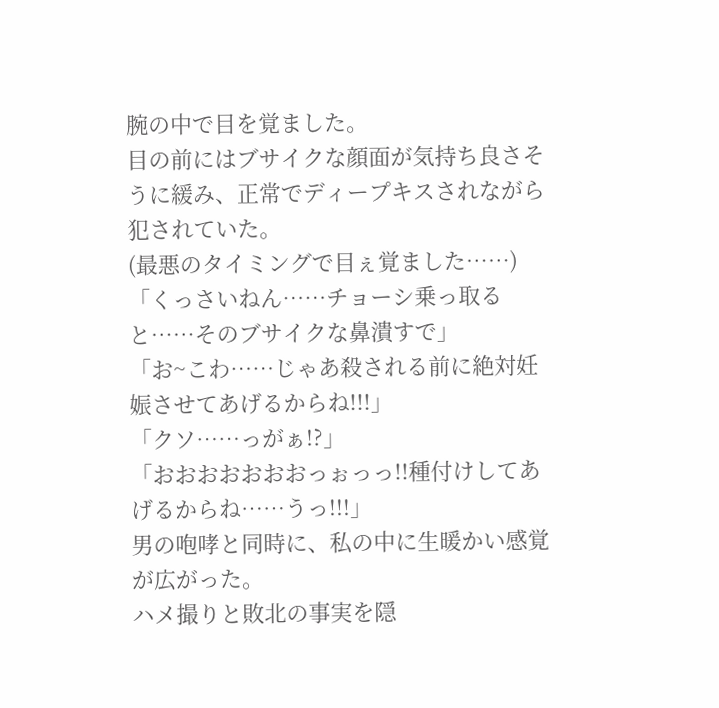腕の中で目を覚ました。
目の前にはブサイクな顔面が気持ち良さそうに緩み、正常でディープキスされながら犯されていた。
(最悪のタイミングで目ぇ覚ました……)
「くっさいねん……チョーシ乗っ取ると……そのブサイクな鼻潰すで」
「お~こわ……じゃあ殺される前に絶対妊娠させてあげるからね!!!」
「クソ……っがぁ!?」
「おおおおおおおっぉっっ!!種付けしてあげるからね……うっ!!!」
男の咆哮と同時に、私の中に生暖かい感覚が広がった。
ハメ撮りと敗北の事実を隠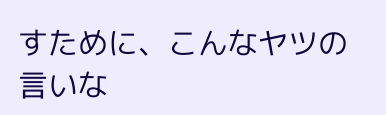すために、こんなヤツの言いな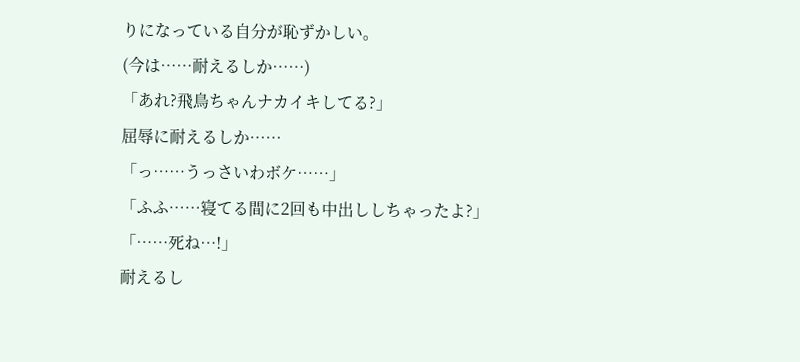りになっている自分が恥ずかしい。
(今は……耐えるしか……)
「あれ?飛鳥ちゃんナカイキしてる?」
屈辱に耐えるしか……
「っ……うっさいわボケ……」
「ふふ……寝てる間に2回も中出ししちゃったよ?」
「……死ね…!」
耐えるし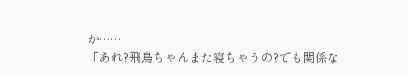か……
「あれ?飛鳥ちゃんまた寝ちゃうの?でも関係な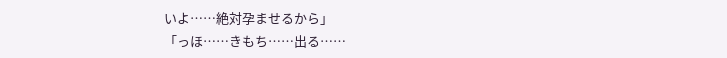いよ……絶対孕ませるから」
「っほ……きもち……出る……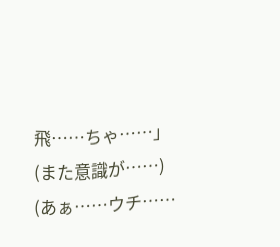飛……ちゃ……」
(また意識が……)
(あぁ……ウチ……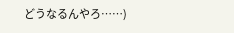どうなるんやろ……)